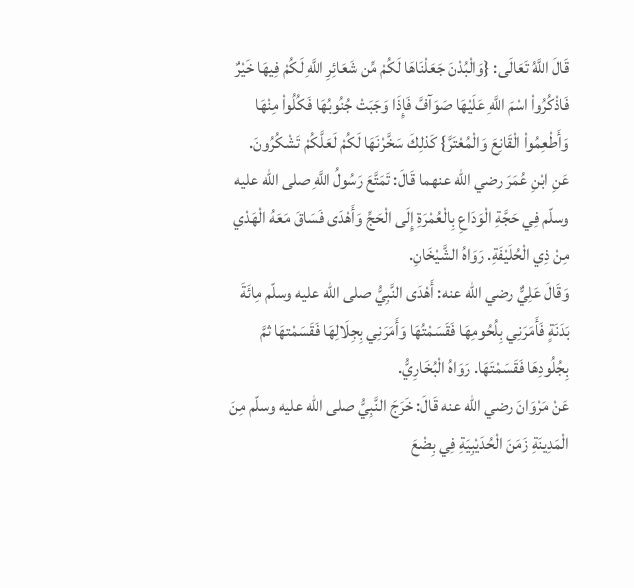قَالَ اللَّهُ تَعَالَى: {وَالْبُدْنَ جَعَلْنَاهَا لَكُمْ مِّن شَعَائِرِ اللَّهِ لَكُمْ فِيهَا خَيْرٌ فَاذْكُرُواْ اسْمَ اللَّهِ عَلَيْهَا صَوَآفَّ فَإِذَا وَجَبَتْ جُنُوبُهَا فَكُلُواْ مِنْهَا وَأَطْعِمُواْ الْقَانِعَ وَالْمُعْتَرَّ} كَذلِكَ سَخَّرْنَهَا لَكُمْ لَعَلَّكُمْ تَشْكُرُونَ.
عَنِ ابْنِ عُمَرَ رضي الله عنهما قَالَ: تَمَتَّعَ رَسُولُ اللَّهِ صلى الله عليه وسلّم فِي حَجَّةِ الْوَدَاعِ بِالْعُمْرَةِ إِلَى الْحَجِّ وَأَهْدَى فَسَاقَ مَعَهُ الْهَدْي مِنْ ذِي الْحُلَيْفَةِ. رَوَاهُ الشَّيْخَانِ.
وَقَالَ عَلِيٌّ رضي الله عنه: أَهْدَى النَّبِيُّ صلى الله عليه وسلّم مِائَةَ بَدَنَةٍ فَأَمَرَنِي بِلُحُومِهَا فَقَسَمْتُهَا وَأَمَرَنِي بِجِلَالِهَا فَقَسَمْتهَا ثمَّ بِجُلُودِهَا فَقَسَمْتَهَا. رَوَاهُ الْبُخَارِيُّ.
عَنْ مَرْوَانَ رضي الله عنه قَالَ: خَرَجَ النَّبِيُّ صلى الله عليه وسلّم مِنَ الْمَدِينَةِ زَمَنَ الْحُدَيْبِيَةِ فِي بِضْعَ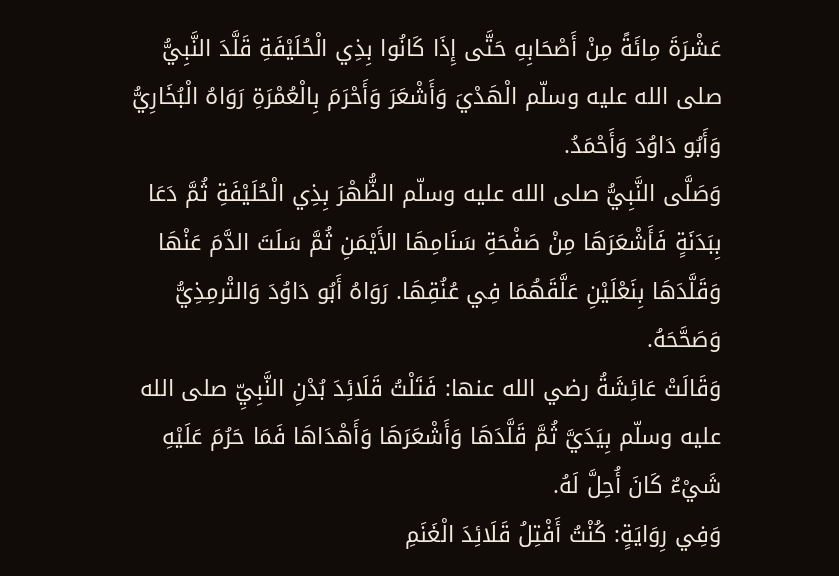عَشْرَةَ مِائَةً مِنْ أَصْحَابِهِ حَتَّى إِذَا كَانُوا بِذِي الْحُلَيْفَةِ قَلَّدَ النَّبِيُّ صلى الله عليه وسلّم الْهَدْيَ وَأَشْعَرَ وَأَحْرَمَ بِالْعُمْرَةِ رَوَاهُ الْبُخَارِيُّ وَأَبُو دَاوُدَ وَأَحْمَدُ.
وَصَلَّى النَّبِيُّ صلى الله عليه وسلّم الظُّهْرَ بِذِي الْحُلَيْفَةِ ثُمَّ دَعَا بِبَدَنَةٍ فَأَشْعَرَهَا مِنْ صَفْحَةِ سَنَامِهَا الأَيْمَنِ ثُمَّ سَلَتَ الدَّمَ عَنْهَا وَقَلَّدَهَا بِنَعْلَيْنِ عَلَّقَهُمَا فِي عُنُقِهَا. رَوَاهُ أَبُو دَاوُدَ وَالتْرمِذِيُّ وَصَحَّحَهُ.
وَقَالَتْ عَائِشَةُ رضي الله عنها: فَتَلْتُ قَلَائِدَ بُدْنِ النَّبِيِّ صلى الله عليه وسلّم بِيَدَيَّ ثُمَّ قَلَّدَهَا وَأَشْعَرَهَا وَأَهْدَاهَا فَمَا حَرُمَ عَلَيْهِ شَيْءٌ كَانَ أُحِلَّ لَهُ.
وَفِي رِوَايَةٍ: كُنْتُ أَفْتِلُ قَلَائِدَ الْغَنَمِ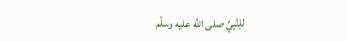للِنَّبِيِّ صلى الله عليه وسلّم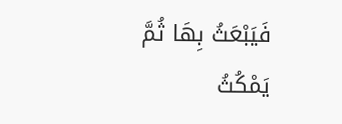فَيَبْعَثُ بِهَا ثُمَّ يَمْكُثُ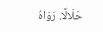حَلَالًا. رَوَاهُ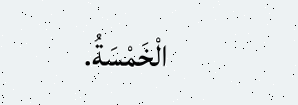الْخَمْسَةُ.